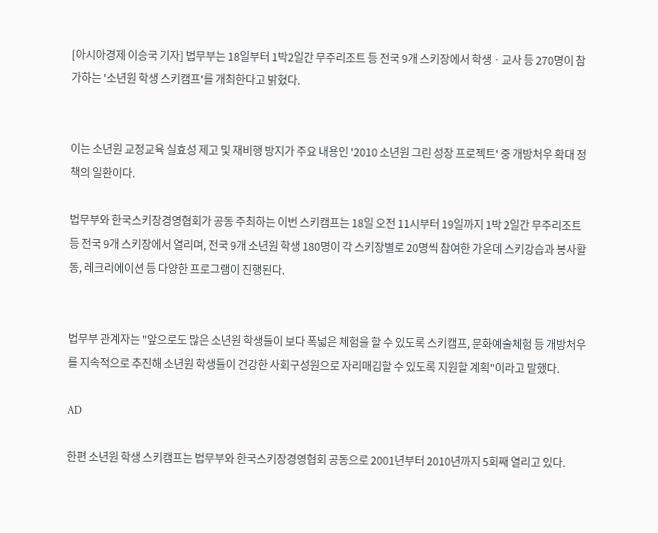[아시아경제 이승국 기자] 법무부는 18일부터 1박2일간 무주리조트 등 전국 9개 스키장에서 학생ㆍ교사 등 270명이 참가하는 '소년원 학생 스키캠프'를 개최한다고 밝혔다.


이는 소년원 교정교육 실효성 제고 및 재비행 방지가 주요 내용인 '2010 소년원 그린 성장 프로젝트' 중 개방처우 확대 정책의 일환이다.

법무부와 한국스키장경영협회가 공동 주최하는 이번 스키캠프는 18일 오전 11시부터 19일까지 1박 2일간 무주리조트 등 전국 9개 스키장에서 열리며, 전국 9개 소년원 학생 180명이 각 스키장별로 20명씩 참여한 가운데 스키강습과 봉사활동, 레크리에이션 등 다양한 프로그램이 진행된다.


법무부 관계자는 "앞으로도 많은 소년원 학생들이 보다 폭넓은 체험을 할 수 있도록 스키캠프, 문화예술체험 등 개방처우를 지속적으로 추진해 소년원 학생들이 건강한 사회구성원으로 자리매김할 수 있도록 지원할 계획"이라고 말했다.

AD

한편 소년원 학생 스키캠프는 법무부와 한국스키장경영협회 공동으로 2001년부터 2010년까지 5회째 열리고 있다.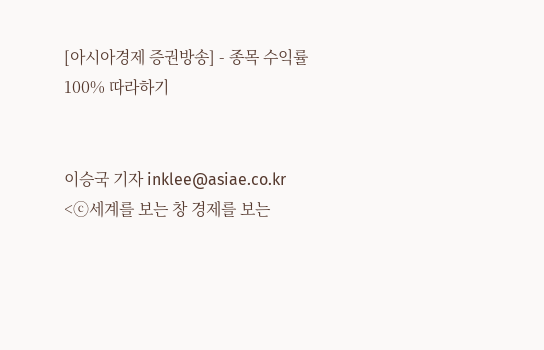[아시아경제 증권방송] - 종목 수익률 100% 따라하기


이승국 기자 inklee@asiae.co.kr
<ⓒ세계를 보는 창 경제를 보는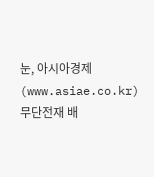눈, 아시아경제(www.asiae.co.kr) 무단전재 배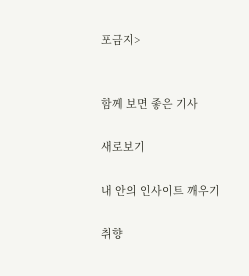포금지>


함께 보면 좋은 기사

새로보기

내 안의 인사이트 깨우기

취향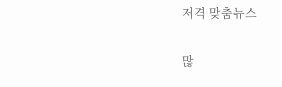저격 맞춤뉴스

많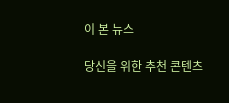이 본 뉴스

당신을 위한 추천 콘텐츠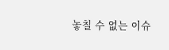놓칠 수 없는 이슈